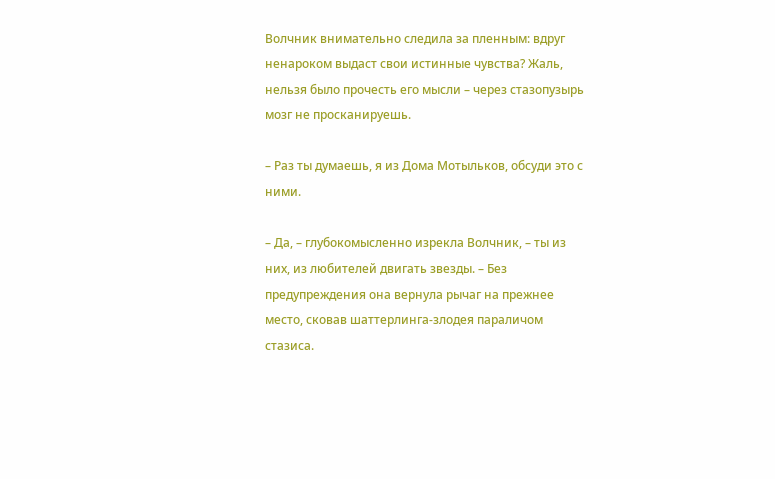Волчник внимательно следила за пленным: вдруг ненароком выдаст свои истинные чувства? Жаль, нельзя было прочесть его мысли – через стазопузырь мозг не просканируешь.

– Раз ты думаешь, я из Дома Мотыльков, обсуди это с ними.

– Да, – глубокомысленно изрекла Волчник, – ты из них, из любителей двигать звезды. – Без предупреждения она вернула рычаг на прежнее место, сковав шаттерлинга-злодея параличом стазиса.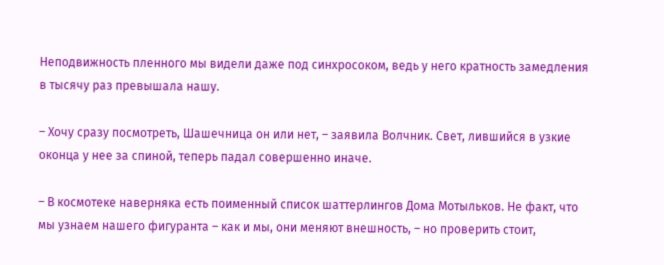Неподвижность пленного мы видели даже под синхросоком, ведь у него кратность замедления в тысячу раз превышала нашу.

– Хочу сразу посмотреть, Шашечница он или нет, – заявила Волчник. Свет, лившийся в узкие оконца у нее за спиной, теперь падал совершенно иначе.

– В космотеке наверняка есть поименный список шаттерлингов Дома Мотыльков. Не факт, что мы узнаем нашего фигуранта – как и мы, они меняют внешность, – но проверить стоит,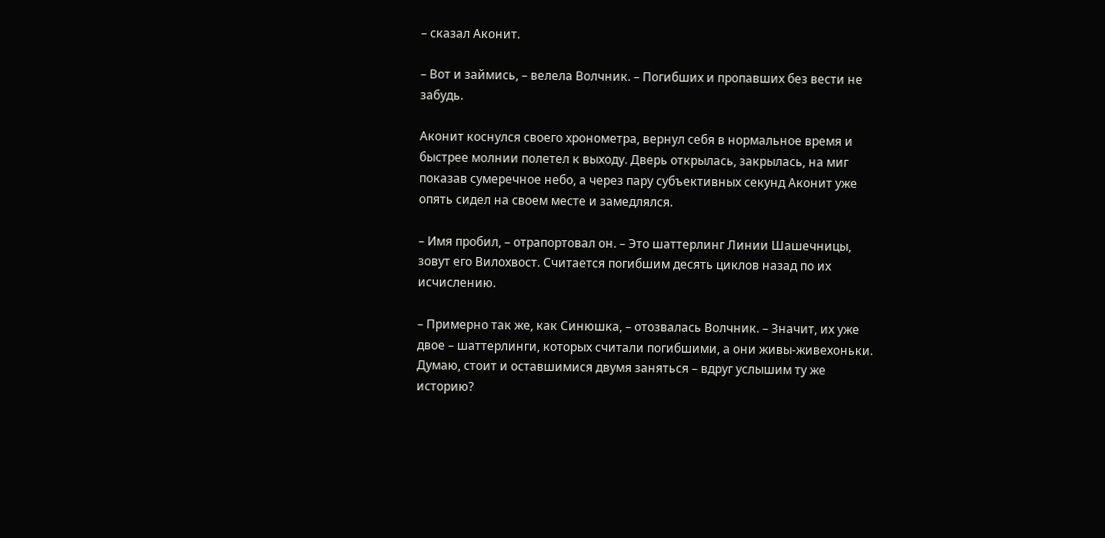– сказал Аконит.

– Вот и займись, – велела Волчник. – Погибших и пропавших без вести не забудь.

Аконит коснулся своего хронометра, вернул себя в нормальное время и быстрее молнии полетел к выходу. Дверь открылась, закрылась, на миг показав сумеречное небо, а через пару субъективных секунд Аконит уже опять сидел на своем месте и замедлялся.

– Имя пробил, – отрапортовал он. – Это шаттерлинг Линии Шашечницы, зовут его Вилохвост. Считается погибшим десять циклов назад по их исчислению.

– Примерно так же, как Синюшка, – отозвалась Волчник. – Значит, их уже двое – шаттерлинги, которых считали погибшими, а они живы-живехоньки. Думаю, стоит и оставшимися двумя заняться – вдруг услышим ту же историю?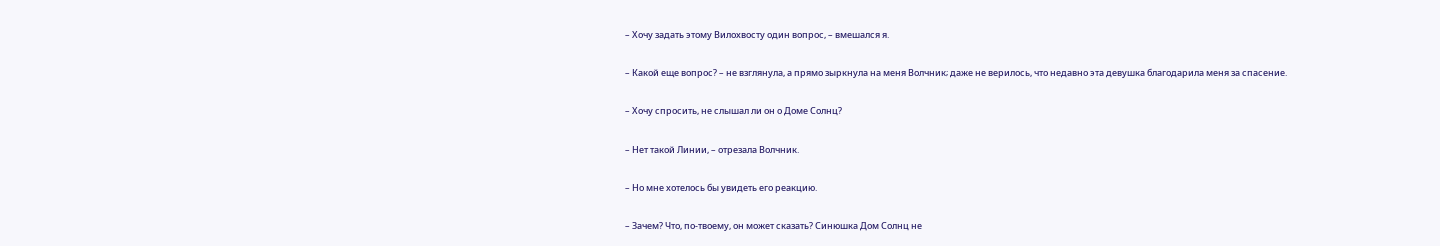– Хочу задать этому Вилохвосту один вопрос, – вмешался я.

– Какой еще вопрос? – не взглянула, а прямо зыркнула на меня Волчник; даже не верилось, что недавно эта девушка благодарила меня за спасение.

– Хочу спросить, не слышал ли он о Доме Солнц?

– Нет такой Линии, – отрезала Волчник.

– Но мне хотелось бы увидеть его реакцию.

– Зачем? Что, по-твоему, он может сказать? Синюшка Дом Солнц не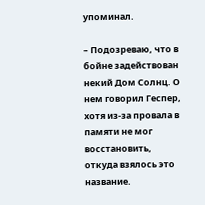упоминал.

– Подозреваю, что в бойне задействован некий Дом Солнц. О нем говорил Геспер, хотя из-за провала в памяти не мог восстановить, откуда взялось это название.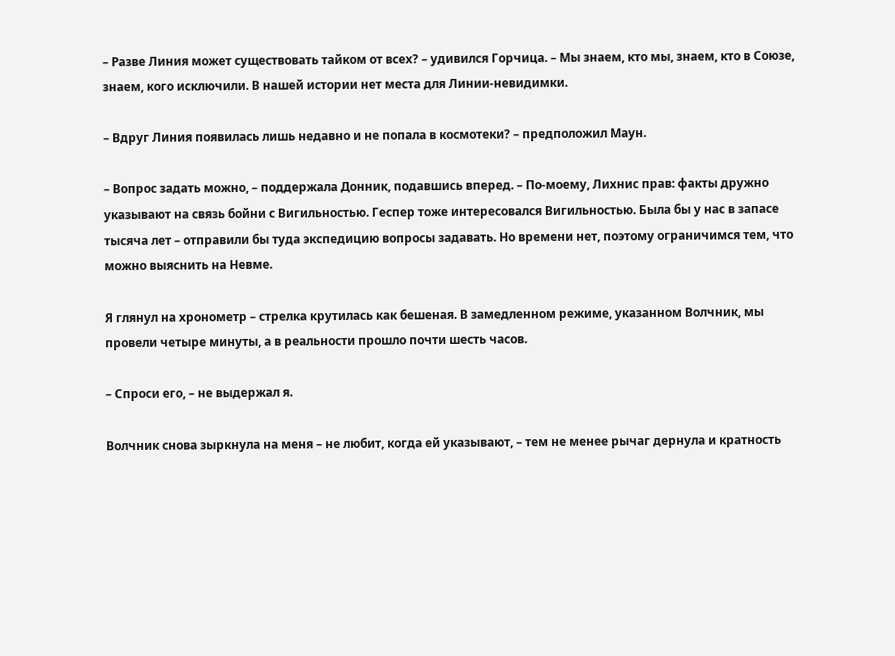– Разве Линия может существовать тайком от всех? – удивился Горчица. – Мы знаем, кто мы, знаем, кто в Союзе, знаем, кого исключили. В нашей истории нет места для Линии-невидимки.

– Вдруг Линия появилась лишь недавно и не попала в космотеки? – предположил Маун.

– Вопрос задать можно, – поддержала Донник, подавшись вперед. – По-моему, Лихнис прав: факты дружно указывают на связь бойни с Вигильностью. Геспер тоже интересовался Вигильностью. Была бы у нас в запасе тысяча лет – отправили бы туда экспедицию вопросы задавать. Но времени нет, поэтому ограничимся тем, что можно выяснить на Невме.

Я глянул на хронометр – стрелка крутилась как бешеная. В замедленном режиме, указанном Волчник, мы провели четыре минуты, а в реальности прошло почти шесть часов.

– Спроси его, – не выдержал я.

Волчник снова зыркнула на меня – не любит, когда ей указывают, – тем не менее рычаг дернула и кратность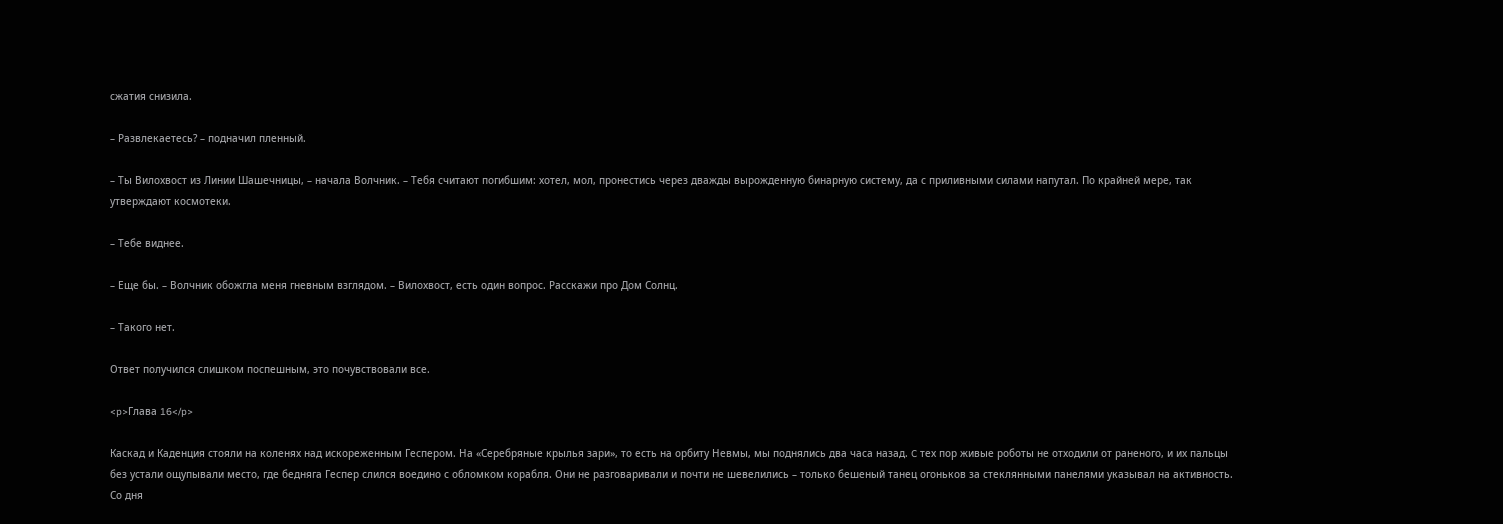сжатия снизила.

– Развлекаетесь? – подначил пленный.

– Ты Вилохвост из Линии Шашечницы, – начала Волчник. – Тебя считают погибшим: хотел, мол, пронестись через дважды вырожденную бинарную систему, да с приливными силами напутал. По крайней мере, так утверждают космотеки.

– Тебе виднее.

– Еще бы. – Волчник обожгла меня гневным взглядом. – Вилохвост, есть один вопрос. Расскажи про Дом Солнц.

– Такого нет.

Ответ получился слишком поспешным, это почувствовали все.

<p>Глава 16</p>

Каскад и Каденция стояли на коленях над искореженным Геспером. На «Серебряные крылья зари», то есть на орбиту Невмы, мы поднялись два часа назад. C тех пор живые роботы не отходили от раненого, и их пальцы без устали ощупывали место, где бедняга Геспер слился воедино с обломком корабля. Они не разговаривали и почти не шевелились – только бешеный танец огоньков за стеклянными панелями указывал на активность. Со дня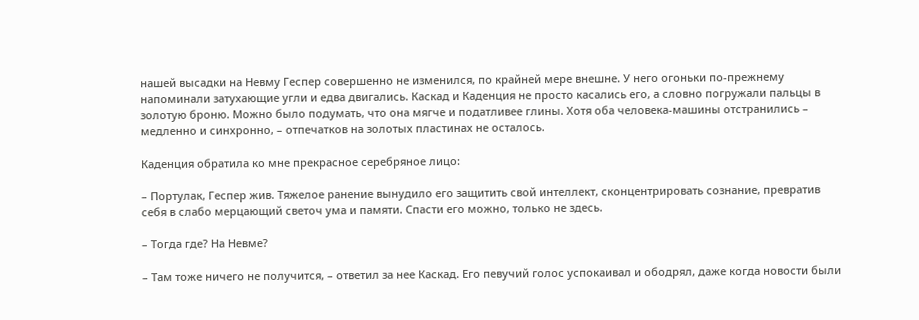нашей высадки на Невму Геспер совершенно не изменился, по крайней мере внешне. У него огоньки по-прежнему напоминали затухающие угли и едва двигались. Каскад и Каденция не просто касались его, а словно погружали пальцы в золотую броню. Можно было подумать, что она мягче и податливее глины. Хотя оба человека-машины отстранились – медленно и синхронно, – отпечатков на золотых пластинах не осталось.

Каденция обратила ко мне прекрасное серебряное лицо:

– Портулак, Геспер жив. Тяжелое ранение вынудило его защитить свой интеллект, сконцентрировать сознание, превратив себя в слабо мерцающий светоч ума и памяти. Спасти его можно, только не здесь.

– Тогда где? На Невме?

– Там тоже ничего не получится, – ответил за нее Каскад. Его певучий голос успокаивал и ободрял, даже когда новости были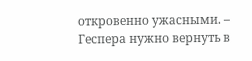откровенно ужасными. – Геспера нужно вернуть в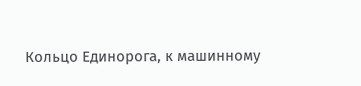Кольцо Единорога, к машинному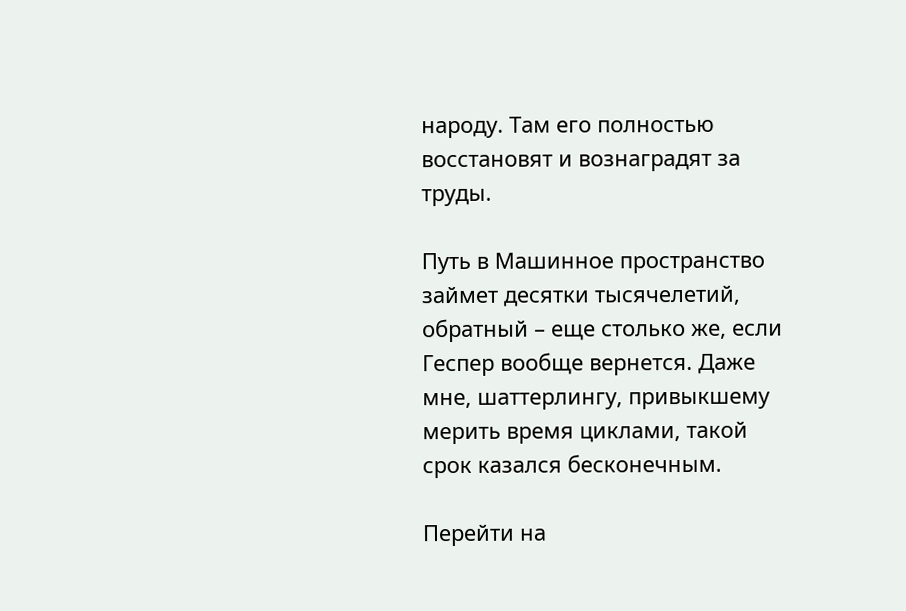народу. Там его полностью восстановят и вознаградят за труды.

Путь в Машинное пространство займет десятки тысячелетий, обратный – еще столько же, если Геспер вообще вернется. Даже мне, шаттерлингу, привыкшему мерить время циклами, такой срок казался бесконечным.

Перейти на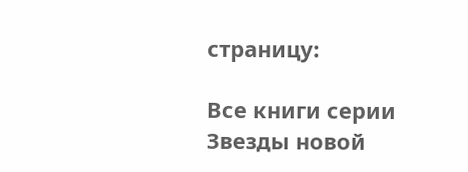страницу:

Все книги серии Звезды новой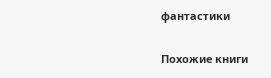фантастики

Похожие книги